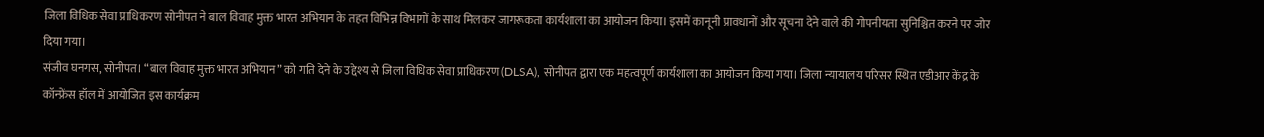जिला विधिक सेवा प्राधिकरण सोनीपत ने बाल विवाह मुक्त भारत अभियान के तहत विभिन्न विभागों के साथ मिलकर जागरूकता कार्यशाला का आयोजन किया। इसमें कानूनी प्रावधानों और सूचना देने वाले की गोपनीयता सुनिश्चित करने पर जोर दिया गया।
संजीव घनगस, सोनीपत। “बाल विवाह मुक्त भारत अभियान” को गति देने के उद्देश्य से जिला विधिक सेवा प्राधिकरण (DLSA), सोनीपत द्वारा एक महत्वपूर्ण कार्यशाला का आयोजन किया गया। जिला न्यायालय परिसर स्थित एडीआर केंद्र के कॉन्फ्रेंस हॉल में आयोजित इस कार्यक्रम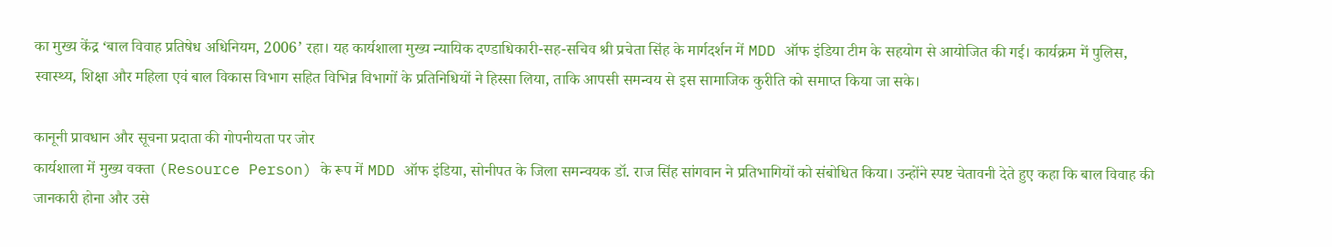का मुख्य केंद्र ‘बाल विवाह प्रतिषेध अधिनियम, 2006’ रहा। यह कार्यशाला मुख्य न्यायिक दण्डाधिकारी-सह-सचिव श्री प्रचेता सिंह के मार्गदर्शन में MDD ऑफ इंडिया टीम के सहयोग से आयोजित की गई। कार्यक्रम में पुलिस, स्वास्थ्य, शिक्षा और महिला एवं बाल विकास विभाग सहित विभिन्न विभागों के प्रतिनिधियों ने हिस्सा लिया, ताकि आपसी समन्वय से इस सामाजिक कुरीति को समाप्त किया जा सके।

कानूनी प्रावधान और सूचना प्रदाता की गोपनीयता पर जोर
कार्यशाला में मुख्य वक्ता (Resource Person) के रूप में MDD ऑफ इंडिया, सोनीपत के जिला समन्वयक डॉ. राज सिंह सांगवान ने प्रतिभागियों को संबोधित किया। उन्होंने स्पष्ट चेतावनी देते हुए कहा कि बाल विवाह की जानकारी होना और उसे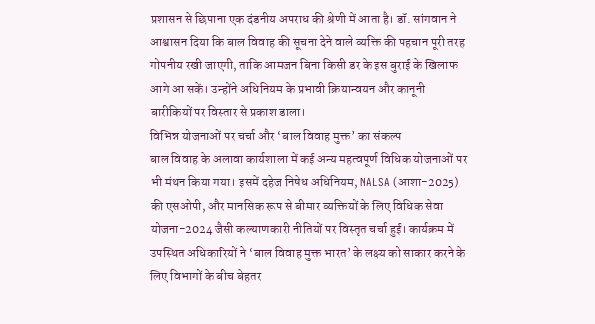प्रशासन से छिपाना एक दंडनीय अपराध की श्रेणी में आता है। डॉ. सांगवान ने आश्वासन दिया कि बाल विवाह की सूचना देने वाले व्यक्ति की पहचान पूरी तरह गोपनीय रखी जाएगी, ताकि आमजन बिना किसी डर के इस बुराई के खिलाफ आगे आ सकें। उन्होंने अधिनियम के प्रभावी क्रियान्वयन और कानूनी बारीकियों पर विस्तार से प्रकाश डाला।
विभिन्न योजनाओं पर चर्चा और ‘बाल विवाह मुक्त’ का संकल्प
बाल विवाह के अलावा कार्यशाला में कई अन्य महत्वपूर्ण विधिक योजनाओं पर भी मंथन किया गया। इसमें दहेज निषेध अधिनियम, NALSA (आशा-2025) की एसओपी, और मानसिक रूप से बीमार व्यक्तियों के लिए विधिक सेवा योजना-2024 जैसी कल्याणकारी नीतियों पर विस्तृत चर्चा हुई। कार्यक्रम में उपस्थित अधिकारियों ने ‘बाल विवाह मुक्त भारत’ के लक्ष्य को साकार करने के लिए विभागों के बीच बेहतर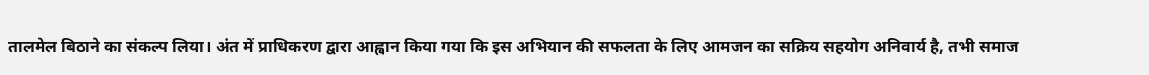तालमेल बिठाने का संकल्प लिया। अंत में प्राधिकरण द्वारा आह्वान किया गया कि इस अभियान की सफलता के लिए आमजन का सक्रिय सहयोग अनिवार्य है, तभी समाज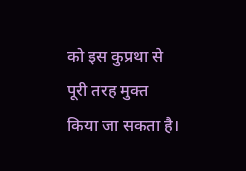को इस कुप्रथा से पूरी तरह मुक्त किया जा सकता है।